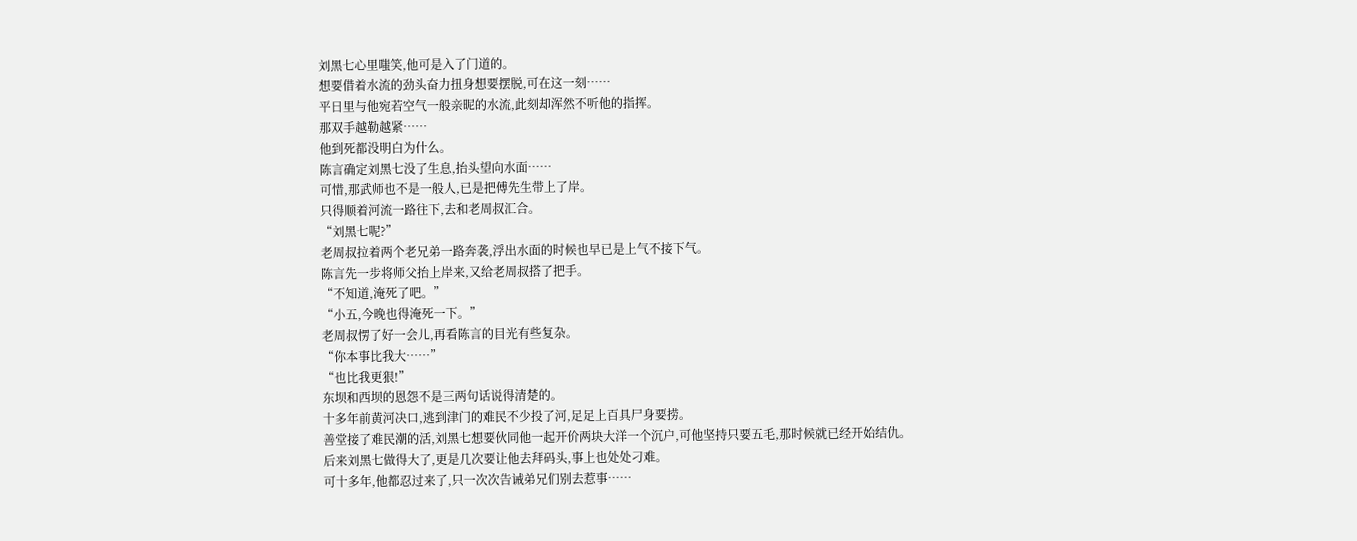刘黑七心里嗤笑,他可是入了门道的。
想要借着水流的劲头奋力扭身想要摆脱,可在这一刻……
平日里与他宛若空气一般亲昵的水流,此刻却浑然不听他的指挥。
那双手越勒越紧……
他到死都没明白为什么。
陈言确定刘黑七没了生息,抬头望向水面……
可惜,那武师也不是一般人,已是把傅先生带上了岸。
只得顺着河流一路往下,去和老周叔汇合。
“刘黑七呢?”
老周叔拉着两个老兄弟一路奔袭,浮出水面的时候也早已是上气不接下气。
陈言先一步将师父抬上岸来,又给老周叔搭了把手。
“不知道,淹死了吧。”
“小五,今晚也得淹死一下。”
老周叔愣了好一会儿,再看陈言的目光有些复杂。
“你本事比我大……”
“也比我更狠!”
东坝和西坝的恩怨不是三两句话说得清楚的。
十多年前黄河决口,逃到津门的难民不少投了河,足足上百具尸身要捞。
善堂接了难民潮的活,刘黑七想要伙同他一起开价两块大洋一个沉户,可他坚持只要五毛,那时候就已经开始结仇。
后来刘黑七做得大了,更是几次要让他去拜码头,事上也处处刁难。
可十多年,他都忍过来了,只一次次告诫弟兄们别去惹事……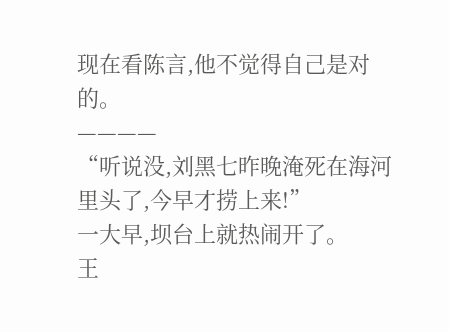现在看陈言,他不觉得自己是对的。
————
“听说没,刘黑七昨晚淹死在海河里头了,今早才捞上来!”
一大早,坝台上就热闹开了。
王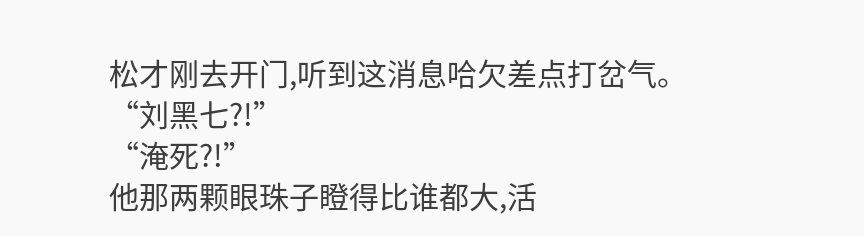松才刚去开门,听到这消息哈欠差点打岔气。
“刘黑七?!”
“淹死?!”
他那两颗眼珠子瞪得比谁都大,活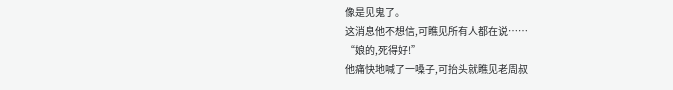像是见鬼了。
这消息他不想信,可瞧见所有人都在说……
“娘的,死得好!”
他痛快地喊了一嗓子,可抬头就瞧见老周叔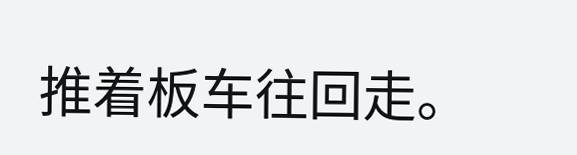推着板车往回走。